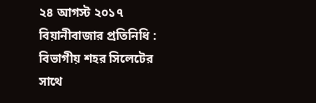২৪ আগস্ট ২০১৭
বিয়ানীবাজার প্রতিনিধি : বিভাগীয় শহর সিলেটের সাথে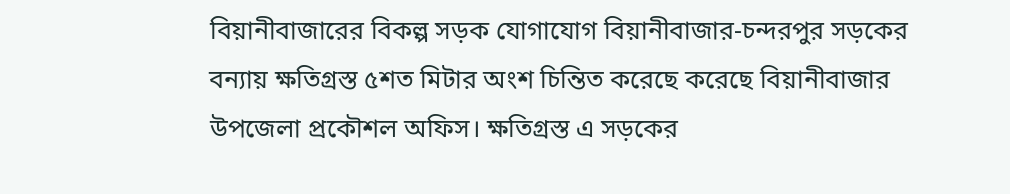বিয়ানীবাজারের বিকল্প সড়ক যোগাযোগ বিয়ানীবাজার-চন্দরপুর সড়কের বন্যায় ক্ষতিগ্রস্ত ৫শত মিটার অংশ চিন্তিত করেছে করেছে বিয়ানীবাজার উপজেলা প্রকৌশল অফিস। ক্ষতিগ্রস্ত এ সড়কের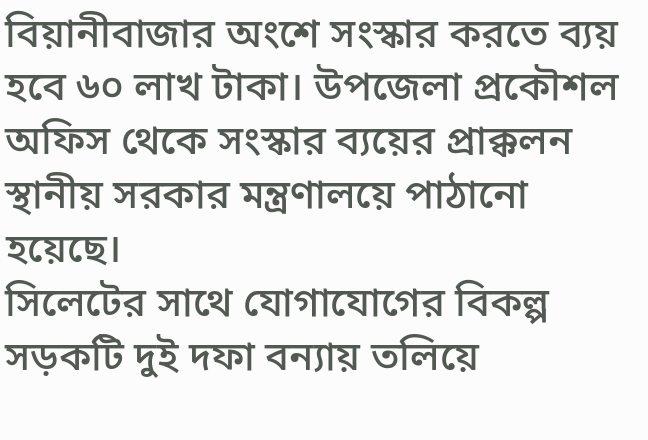বিয়ানীবাজার অংশে সংস্কার করতে ব্যয় হবে ৬০ লাখ টাকা। উপজেলা প্রকৌশল অফিস থেকে সংস্কার ব্যয়ের প্রাক্কলন স্থানীয় সরকার মন্ত্রণালয়ে পাঠানো হয়েছে।
সিলেটের সাথে যোগাযোগের বিকল্প সড়কটি দুই দফা বন্যায় তলিয়ে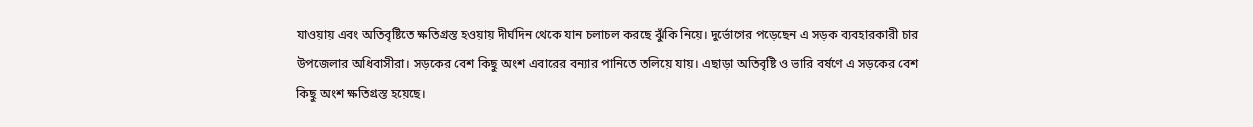যাওয়ায় এবং অতিবৃষ্টিতে ক্ষতিগ্রস্ত হওয়ায় দীর্ঘদিন থেকে যান চলাচল করছে ঝুঁকি নিয়ে। দুর্ভোগের পড়েছেন এ সড়ক ব্যবহারকারী চার উপজেলার অধিবাসীরা। সড়কের বেশ কিছু অংশ এবারের বন্যার পানিতে তলিয়ে যায়। এছাড়া অতিবৃষ্টি ও ভারি বর্ষণে এ সড়কের বেশ কিছু অংশ ক্ষতিগ্রস্ত হয়েছে।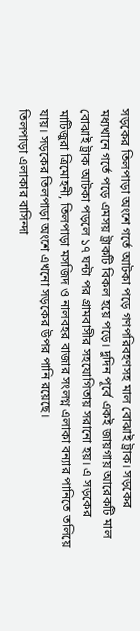সড়কের তিলপাড়া অংশে গর্তে আটকা পড়ে গণপরিবহণসহ মাল বোঝাই ট্রাক। সড়কের মধ্যখানে গর্তে পড়ে এমসয় ট্রাকটি বিকল হয়ে পড়ে। দুদিন পূর্বে একই জায়গায় আরেকটি মাল বোঝাই ট্রাক আটকা পড়লে ১৭ ঘন্টা পর গ্রামবাসীর সহযোগিতায় সরানো হয়। এ সড়কের মাটিজুরা ত্রিমোহনী, তিলপাড়া মসজিদ ও নালবহর বাজার সংলগ্ন এলাকা বন্যার পানিতে তলিয়ে যায়। সড়কের তিলপাড়া অংশে এখনো সড়কের উপর পানি রয়েছে।
তিলপাড়া এলাকার বাসিন্দা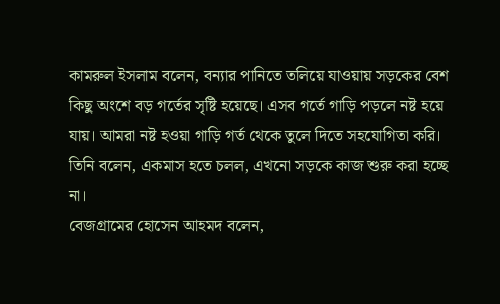কামরুল ইসলাম বলেন, বন্যার পানিতে তলিয়ে যাওয়ায় সড়কের বেশ কিছু অংশে বড় গর্তের সৃষ্টি হয়েছে। এসব গর্তে গাড়ি পড়লে নষ্ট হয়ে যায়। আমরা নষ্ট হওয়া গাড়ি গর্ত থেকে তুলে দিতে সহযোগিতা করি।
তিনি বলেন, একমাস হতে চলল, এখনো সড়কে কাজ শুরু করা হচ্ছে না।
বেজগ্রামের হোসেন আহমদ বলেন,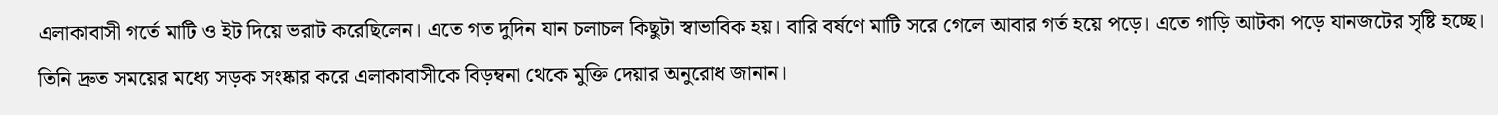এলাকাবাসী গর্তে মাটি ও ইট দিয়ে ভরাট করেছিলেন। এতে গত দুদিন যান চলাচল কিছুটা স্বাভাবিক হয়। বারি বর্ষণে মাটি সরে গেলে আবার গর্ত হয়ে পড়ে। এতে গাড়ি আটকা পড়ে যানজটের সৃষ্টি হচ্ছে। তিনি দ্রুত সময়ের মধ্যে সড়ক সংষ্কার করে এলাকাবাসীকে বিড়ম্বনা থেকে মুক্তি দেয়ার অনুরোধ জানান।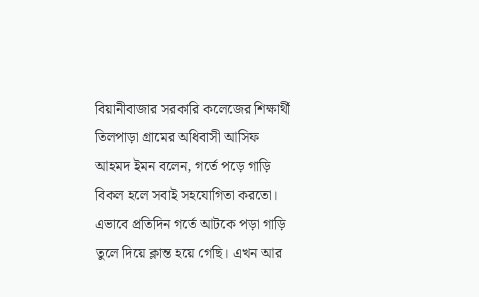বিয়ানীবাজার সরকারি কলেজের শিক্ষার্থী তিলপাড়া গ্রামের অধিবাসী আসিফ আহমদ ইমন বলেন, গর্তে পড়ে গাড়ি বিকল হলে সবাই সহযোগিতা করতো। এভাবে প্রতিদিন গর্তে আটকে পড়া গাড়ি তুলে দিয়ে ক্লান্ত হয়ে গেছি। এখন আর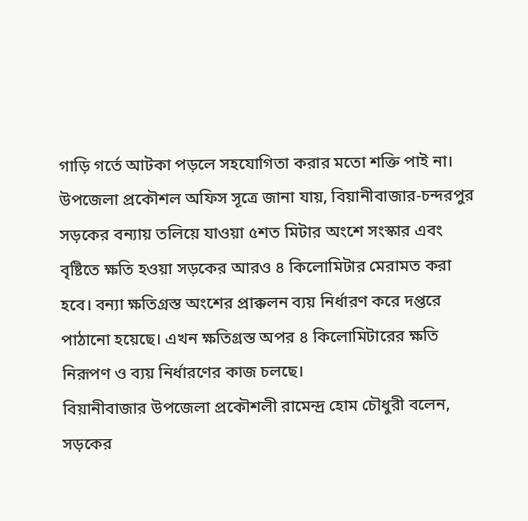গাড়ি গর্তে আটকা পড়লে সহযোগিতা করার মতো শক্তি পাই না।
উপজেলা প্রকৌশল অফিস সূত্রে জানা যায়, বিয়ানীবাজার-চন্দরপুর সড়কের বন্যায় তলিয়ে যাওয়া ৫শত মিটার অংশে সংস্কার এবং বৃষ্টিতে ক্ষতি হওয়া সড়কের আরও ৪ কিলোমিটার মেরামত করা হবে। বন্যা ক্ষতিগ্রস্ত অংশের প্রাক্কলন ব্যয় নির্ধারণ করে দপ্তরে পাঠানো হয়েছে। এখন ক্ষতিগ্রস্ত অপর ৪ কিলোমিটারের ক্ষতি নিরূপণ ও ব্যয় নির্ধারণের কাজ চলছে।
বিয়ানীবাজার উপজেলা প্রকৌশলী রামেন্দ্র হোম চৌধুরী বলেন, সড়কের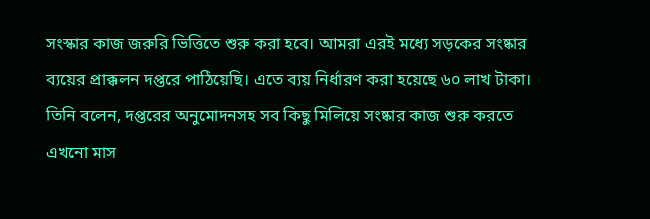সংস্কার কাজ জরুরি ভিত্তিতে শুরু করা হবে। আমরা এরই মধ্যে সড়কের সংষ্কার ব্যয়ের প্রাক্কলন দপ্তরে পাঠিয়েছি। এতে ব্যয় নির্ধারণ করা হয়েছে ৬০ লাখ টাকা। তিনি বলেন, দপ্তরের অনুমোদনসহ সব কিছু মিলিয়ে সংষ্কার কাজ শুরু করতে এখনো মাস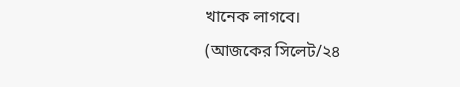খানেক লাগবে।
(আজকের সিলেট/২৪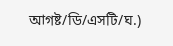আগষ্ট/ডি/এসটি/ঘ.)